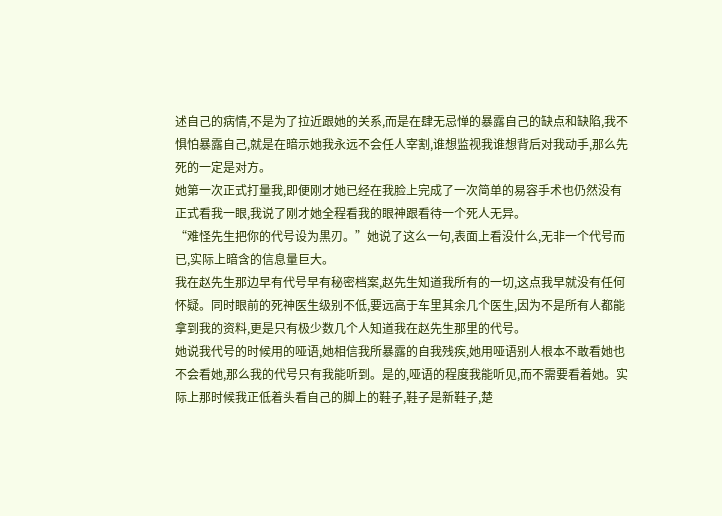述自己的病情,不是为了拉近跟她的关系,而是在肆无忌惮的暴露自己的缺点和缺陷,我不惧怕暴露自己,就是在暗示她我永远不会任人宰割,谁想监视我谁想背后对我动手,那么先死的一定是对方。
她第一次正式打量我,即便刚才她已经在我脸上完成了一次简单的易容手术也仍然没有正式看我一眼,我说了刚才她全程看我的眼神跟看待一个死人无异。
“难怪先生把你的代号设为黒刃。”她说了这么一句,表面上看没什么,无非一个代号而已,实际上暗含的信息量巨大。
我在赵先生那边早有代号早有秘密档案,赵先生知道我所有的一切,这点我早就没有任何怀疑。同时眼前的死神医生级别不低,要远高于车里其余几个医生,因为不是所有人都能拿到我的资料,更是只有极少数几个人知道我在赵先生那里的代号。
她说我代号的时候用的哑语,她相信我所暴露的自我残疾,她用哑语别人根本不敢看她也不会看她,那么我的代号只有我能听到。是的,哑语的程度我能听见,而不需要看着她。实际上那时候我正低着头看自己的脚上的鞋子,鞋子是新鞋子,楚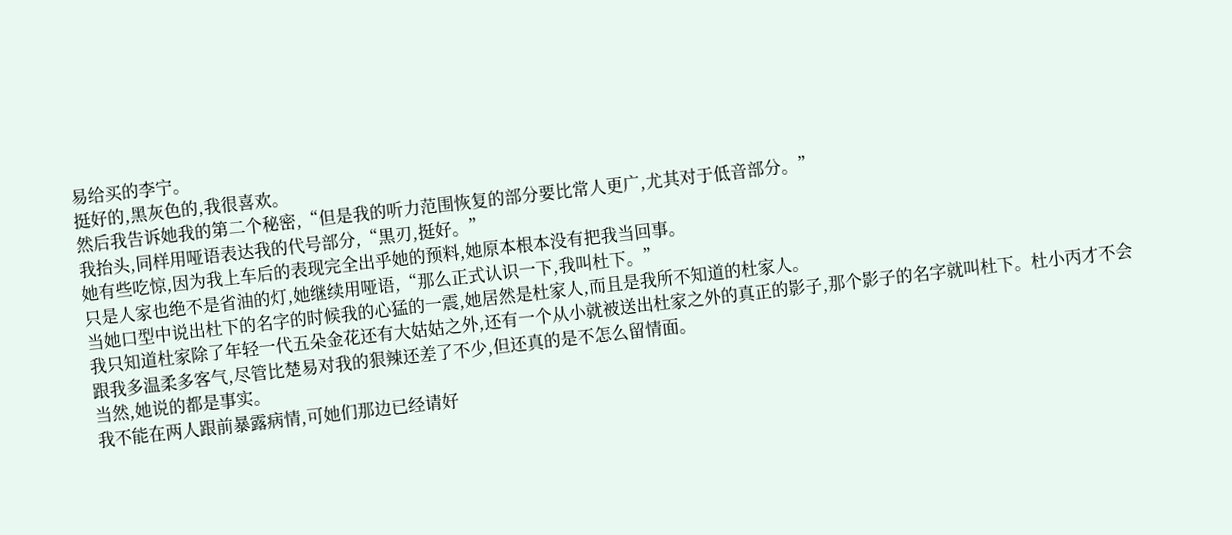易给买的李宁。
挺好的,黑灰色的,我很喜欢。
然后我告诉她我的第二个秘密,“但是我的听力范围恢复的部分要比常人更广,尤其对于低音部分。”
我抬头,同样用哑语表达我的代号部分,“黒刃,挺好。”
她有些吃惊,因为我上车后的表现完全出乎她的预料,她原本根本没有把我当回事。
只是人家也绝不是省油的灯,她继续用哑语,“那么正式认识一下,我叫杜下。”
当她口型中说出杜下的名字的时候我的心猛的一震,她居然是杜家人,而且是我所不知道的杜家人。
我只知道杜家除了年轻一代五朵金花还有大姑姑之外,还有一个从小就被送出杜家之外的真正的影子,那个影子的名字就叫杜下。杜小丙才不会跟我多温柔多客气,尽管比楚易对我的狠辣还差了不少,但还真的是不怎么留情面。
当然,她说的都是事实。
我不能在两人跟前暴露病情,可她们那边已经请好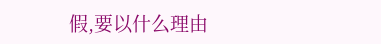假,要以什么理由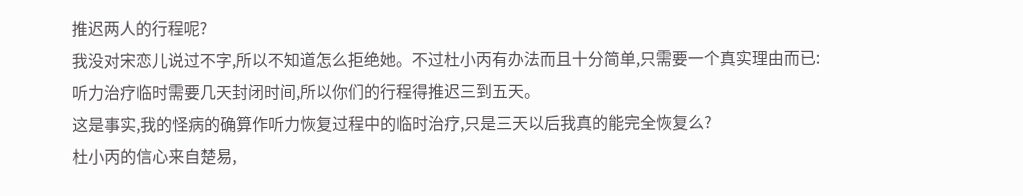推迟两人的行程呢?
我没对宋恋儿说过不字,所以不知道怎么拒绝她。不过杜小丙有办法而且十分简单,只需要一个真实理由而已:听力治疗临时需要几天封闭时间,所以你们的行程得推迟三到五天。
这是事实,我的怪病的确算作听力恢复过程中的临时治疗,只是三天以后我真的能完全恢复么?
杜小丙的信心来自楚易,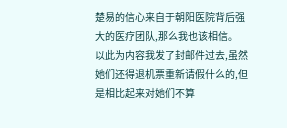楚易的信心来自于朝阳医院背后强大的医疗团队,那么我也该相信。
以此为内容我发了封邮件过去,虽然她们还得退机票重新请假什么的,但是相比起来对她们不算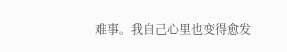难事。我自己心里也变得愈发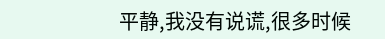平静,我没有说谎,很多时候